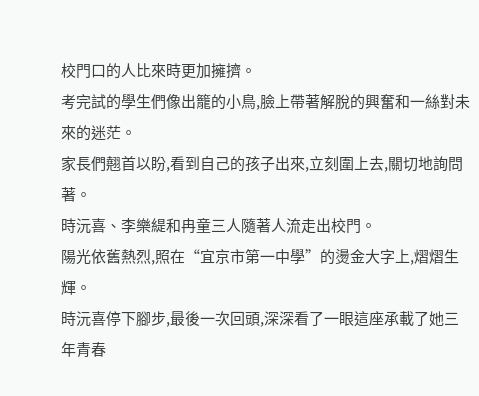校門口的人比來時更加擁擠。
考完試的學生們像出籠的小鳥,臉上帶著解脫的興奮和一絲對未來的迷茫。
家長們翹首以盼,看到自己的孩子出來,立刻圍上去,關切地詢問著。
時沅喜、李樂緹和冉童三人隨著人流走出校門。
陽光依舊熱烈,照在“宜京市第一中學”的燙金大字上,熠熠生輝。
時沅喜停下腳步,最後一次回頭,深深看了一眼這座承載了她三年青春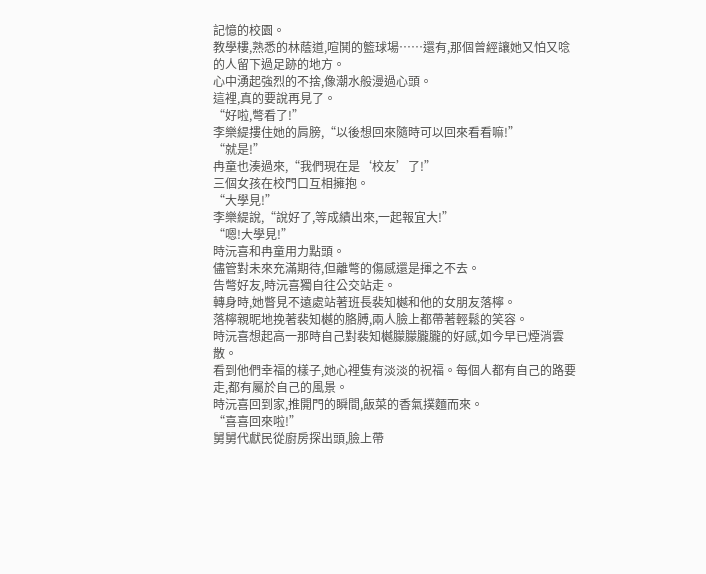記憶的校園。
教學樓,熟悉的林蔭道,喧鬨的籃球場……還有,那個曾經讓她又怕又唸的人留下過足跡的地方。
心中湧起強烈的不捨,像潮水般漫過心頭。
這裡,真的要說再見了。
“好啦,彆看了!”
李樂緹摟住她的肩膀,“以後想回來隨時可以回來看看嘛!”
“就是!”
冉童也湊過來,“我們現在是‘校友’了!”
三個女孩在校門口互相擁抱。
“大學見!”
李樂緹說,“說好了,等成績出來,一起報宜大!”
“嗯!大學見!”
時沅喜和冉童用力點頭。
儘管對未來充滿期待,但離彆的傷感還是揮之不去。
告彆好友,時沅喜獨自往公交站走。
轉身時,她瞥見不遠處站著班長裴知樾和他的女朋友落檸。
落檸親昵地挽著裴知樾的胳膊,兩人臉上都帶著輕鬆的笑容。
時沅喜想起高一那時自己對裴知樾朦朦朧朧的好感,如今早已煙消雲散。
看到他們幸福的樣子,她心裡隻有淡淡的祝福。每個人都有自己的路要走,都有屬於自己的風景。
時沅喜回到家,推開門的瞬間,飯菜的香氣撲麵而來。
“喜喜回來啦!”
舅舅代獻民從廚房探出頭,臉上帶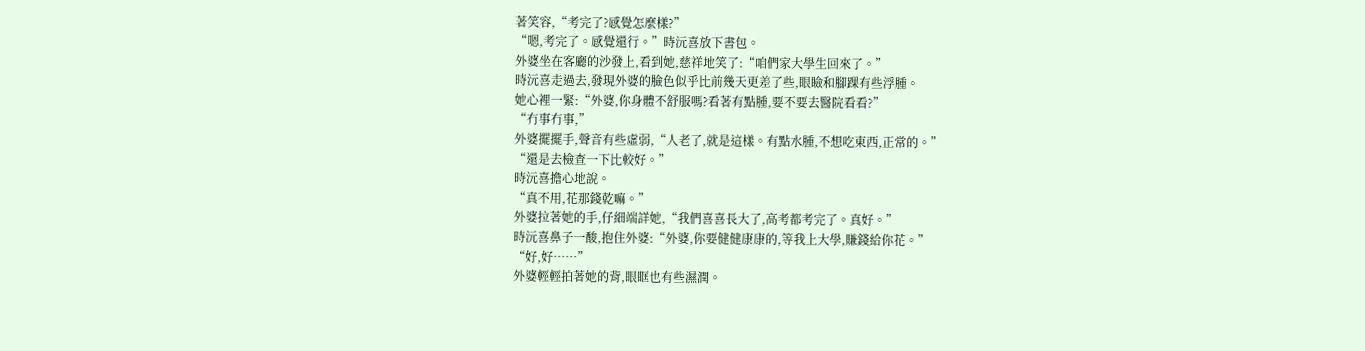著笑容,“考完了?感覺怎麼樣?”
“嗯,考完了。感覺還行。”時沅喜放下書包。
外婆坐在客廳的沙發上,看到她,慈祥地笑了:“咱們家大學生回來了。”
時沅喜走過去,發現外婆的臉色似乎比前幾天更差了些,眼瞼和腳踝有些浮腫。
她心裡一緊:“外婆,你身體不舒服嗎?看著有點腫,要不要去醫院看看?”
“冇事冇事,”
外婆擺擺手,聲音有些虛弱,“人老了,就是這樣。有點水腫,不想吃東西,正常的。”
“還是去檢查一下比較好。”
時沅喜擔心地說。
“真不用,花那錢乾嘛。”
外婆拉著她的手,仔細端詳她,“我們喜喜長大了,高考都考完了。真好。”
時沅喜鼻子一酸,抱住外婆:“外婆,你要健健康康的,等我上大學,賺錢給你花。”
“好,好……”
外婆輕輕拍著她的背,眼眶也有些濕潤。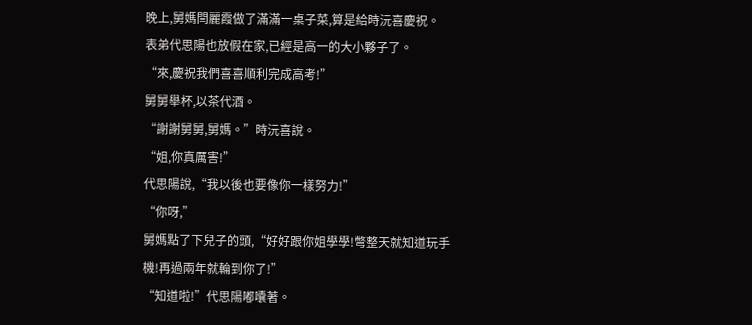晚上,舅媽閆麗霞做了滿滿一桌子菜,算是給時沅喜慶祝。
表弟代思陽也放假在家,已經是高一的大小夥子了。
“來,慶祝我們喜喜順利完成高考!”
舅舅舉杯,以茶代酒。
“謝謝舅舅,舅媽。”時沅喜說。
“姐,你真厲害!”
代思陽說,“我以後也要像你一樣努力!”
“你呀,”
舅媽點了下兒子的頭,“好好跟你姐學學!彆整天就知道玩手機!再過兩年就輪到你了!”
“知道啦!”代思陽嘟囔著。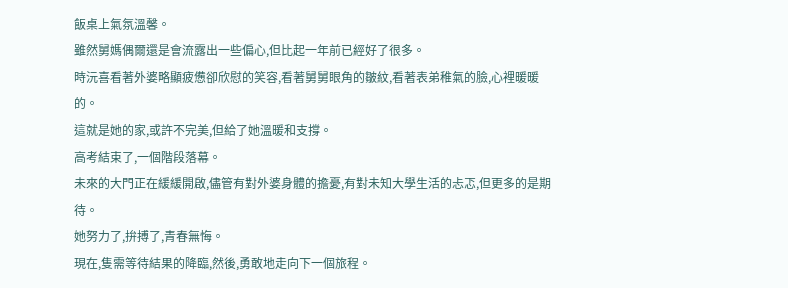飯桌上氣氛溫馨。
雖然舅媽偶爾還是會流露出一些偏心,但比起一年前已經好了很多。
時沅喜看著外婆略顯疲憊卻欣慰的笑容,看著舅舅眼角的皺紋,看著表弟稚氣的臉,心裡暖暖的。
這就是她的家,或許不完美,但給了她溫暖和支撐。
高考結束了,一個階段落幕。
未來的大門正在緩緩開啟,儘管有對外婆身體的擔憂,有對未知大學生活的忐忑,但更多的是期待。
她努力了,拚搏了,青春無悔。
現在,隻需等待結果的降臨,然後,勇敢地走向下一個旅程。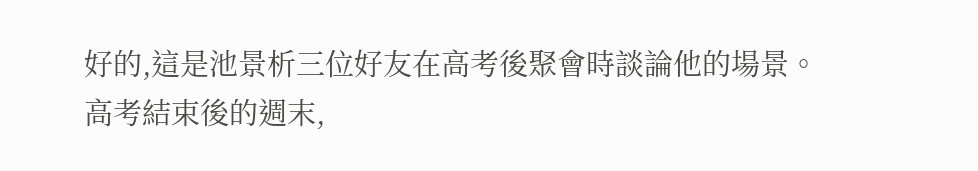好的,這是池景析三位好友在高考後聚會時談論他的場景。
高考結束後的週末,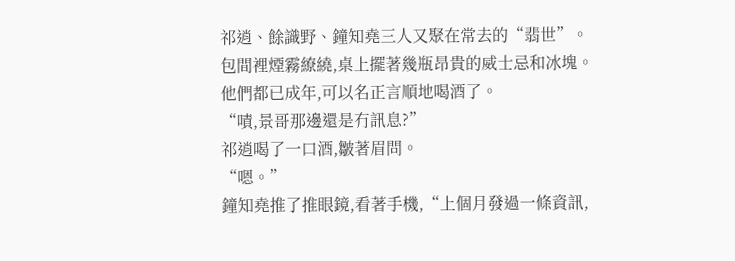祁逍、餘識野、鐘知堯三人又聚在常去的“翡世”。
包間裡煙霧繚繞,桌上擺著幾瓶昂貴的威士忌和冰塊。
他們都已成年,可以名正言順地喝酒了。
“嘖,景哥那邊還是冇訊息?”
祁逍喝了一口酒,皺著眉問。
“嗯。”
鐘知堯推了推眼鏡,看著手機,“上個月發過一條資訊,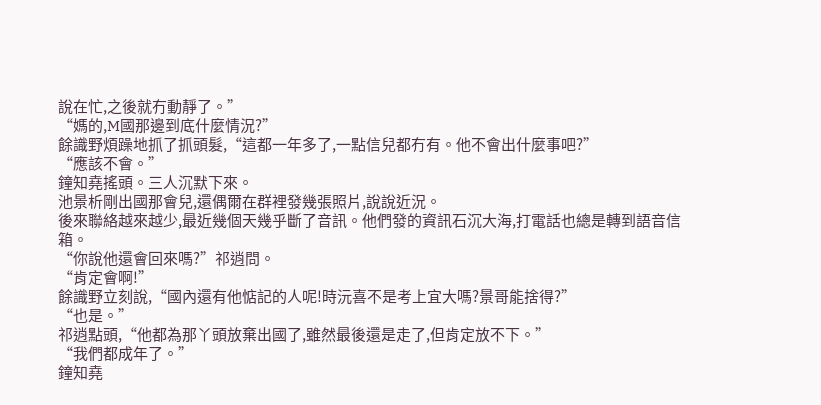說在忙,之後就冇動靜了。”
“媽的,M國那邊到底什麼情況?”
餘識野煩躁地抓了抓頭髮,“這都一年多了,一點信兒都冇有。他不會出什麼事吧?”
“應該不會。”
鐘知堯搖頭。三人沉默下來。
池景析剛出國那會兒,還偶爾在群裡發幾張照片,說說近況。
後來聯絡越來越少,最近幾個天幾乎斷了音訊。他們發的資訊石沉大海,打電話也總是轉到語音信箱。
“你說他還會回來嗎?”祁逍問。
“肯定會啊!”
餘識野立刻說,“國內還有他惦記的人呢!時沅喜不是考上宜大嗎?景哥能捨得?”
“也是。”
祁逍點頭,“他都為那丫頭放棄出國了,雖然最後還是走了,但肯定放不下。”
“我們都成年了。”
鐘知堯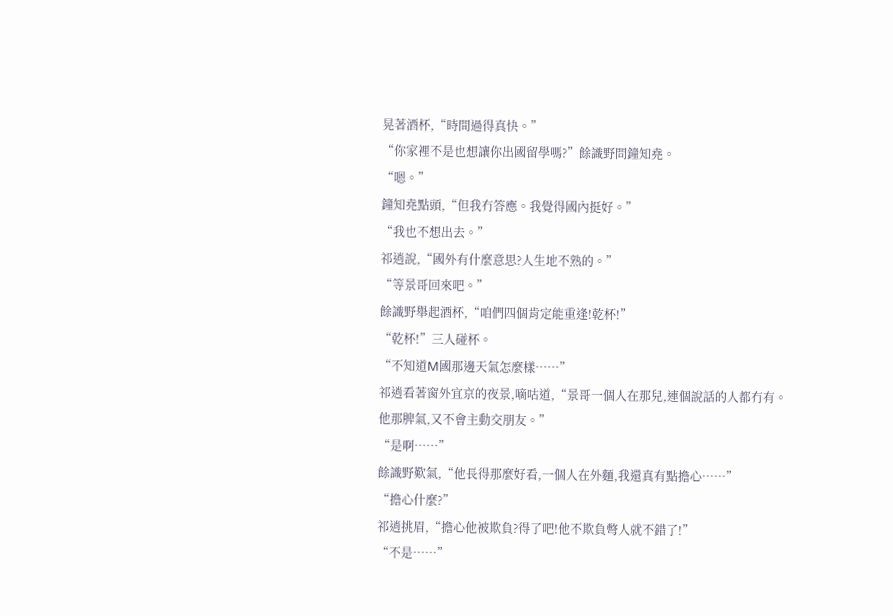晃著酒杯,“時間過得真快。”
“你家裡不是也想讓你出國留學嗎?”餘識野問鐘知堯。
“嗯。”
鐘知堯點頭,“但我冇答應。我覺得國內挺好。”
“我也不想出去。”
祁逍說,“國外有什麼意思?人生地不熟的。”
“等景哥回來吧。”
餘識野舉起酒杯,“咱們四個肯定能重逢!乾杯!”
“乾杯!”三人碰杯。
“不知道M國那邊天氣怎麼樣……”
祁逍看著窗外宜京的夜景,嘀咕道,“景哥一個人在那兒,連個說話的人都冇有。他那脾氣,又不會主動交朋友。”
“是啊……”
餘識野歎氣,“他長得那麼好看,一個人在外麵,我還真有點擔心……”
“擔心什麼?”
祁逍挑眉,“擔心他被欺負?得了吧!他不欺負彆人就不錯了!”
“不是……”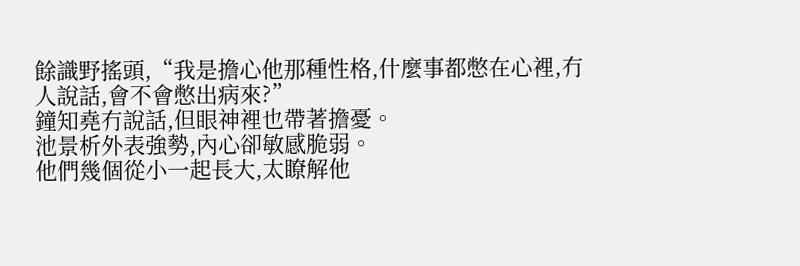餘識野搖頭,“我是擔心他那種性格,什麼事都憋在心裡,冇人說話,會不會憋出病來?”
鐘知堯冇說話,但眼神裡也帶著擔憂。
池景析外表強勢,內心卻敏感脆弱。
他們幾個從小一起長大,太瞭解他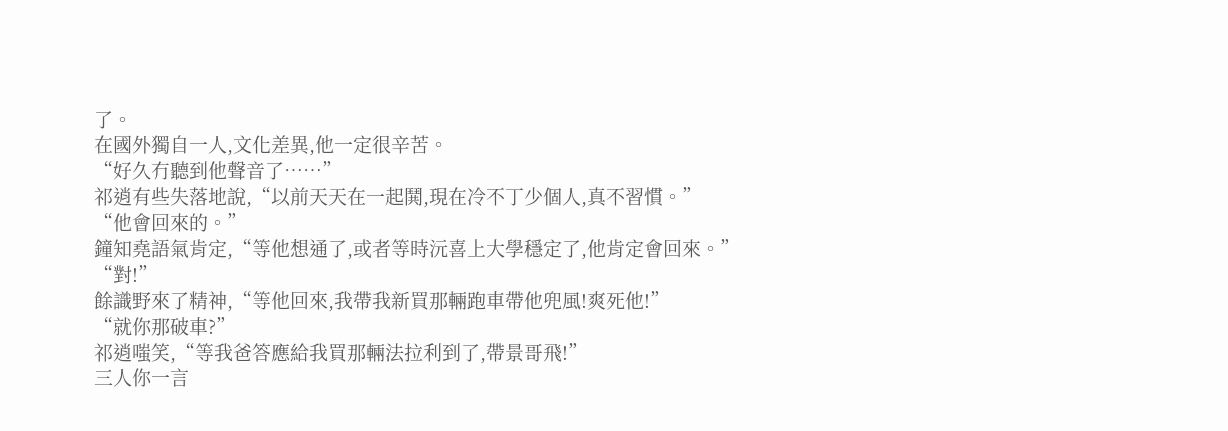了。
在國外獨自一人,文化差異,他一定很辛苦。
“好久冇聽到他聲音了……”
祁逍有些失落地說,“以前天天在一起鬨,現在冷不丁少個人,真不習慣。”
“他會回來的。”
鐘知堯語氣肯定,“等他想通了,或者等時沅喜上大學穩定了,他肯定會回來。”
“對!”
餘識野來了精神,“等他回來,我帶我新買那輛跑車帶他兜風!爽死他!”
“就你那破車?”
祁逍嗤笑,“等我爸答應給我買那輛法拉利到了,帶景哥飛!”
三人你一言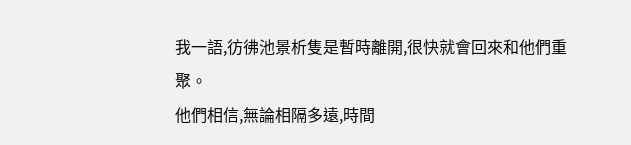我一語,彷彿池景析隻是暫時離開,很快就會回來和他們重聚。
他們相信,無論相隔多遠,時間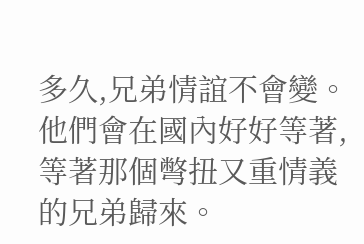多久,兄弟情誼不會變。
他們會在國內好好等著,等著那個彆扭又重情義的兄弟歸來。